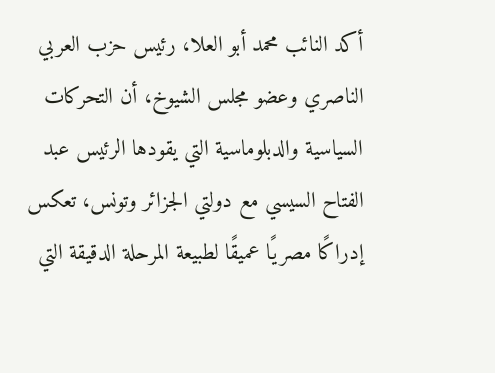أكد النائب محمد أبو العلا، رئيس حزب العربي الناصري وعضو مجلس الشيوخ، أن التحركات السياسية والدبلوماسية التي يقودها الرئيس عبد الفتاح السيسي مع دولتي الجزائر وتونس، تعكس إدراكًا مصريًا عميقًا لطبيعة المرحلة الدقيقة التي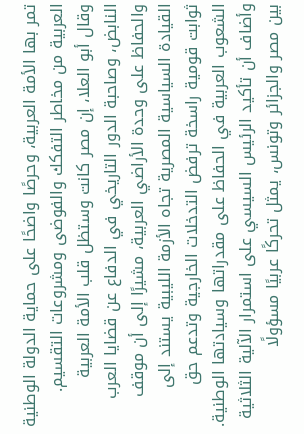تمر بها الأمة العربية، وحرصًا واضحًا على حماية الدولة الوطنية العربية من مخاطر التفكك والفوضى ومشروعات التقسيم.
وقال أبو العلا، إن مصر كانت وستظل قلب الأمة العربية النابض، وصاحبة الدور التاريخي في الدفاع عن قضايا العرب والحفاظ على وحدة الأراضي العربية، مشيرًا إلى أن موقف القيادة السياسية المصرية تجاه الأزمة الليبية يستند إلى ثوابت قومية راسخة ترفض التدخلات الخارجية وتدعم حق الشعوب العربية في الحفاظ على مقدراتها وسيادتها الوطنية.
وأضاف أن تأكيد الرئيس السيسي على استمرار الآلية الثلاثية بين مصر والجزائر وتونس، يمثل تحركًا عربيًا مسؤولًا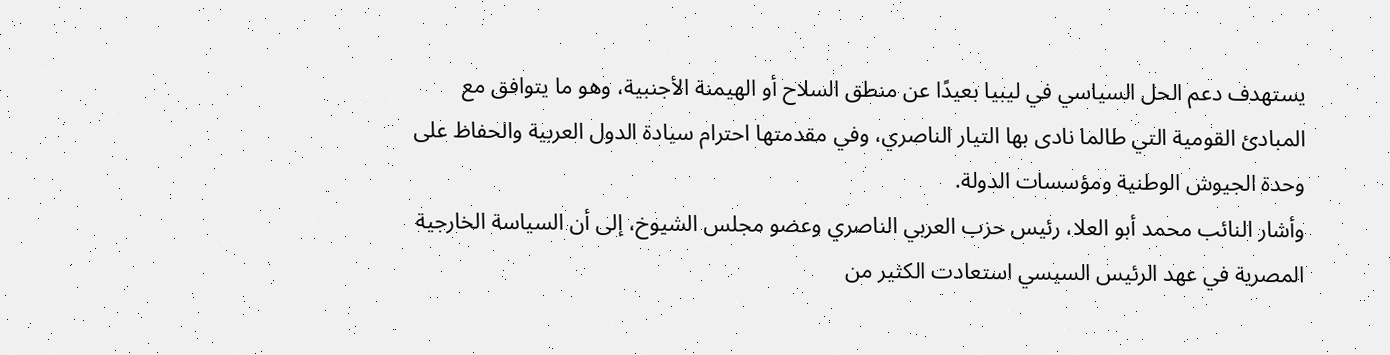يستهدف دعم الحل السياسي في ليبيا بعيدًا عن منطق السلاح أو الهيمنة الأجنبية، وهو ما يتوافق مع المبادئ القومية التي طالما نادى بها التيار الناصري، وفي مقدمتها احترام سيادة الدول العربية والحفاظ على وحدة الجيوش الوطنية ومؤسسات الدولة.
وأشار النائب محمد أبو العلا، رئيس حزب العربي الناصري وعضو مجلس الشيوخ، إلى أن السياسة الخارجية المصرية في عهد الرئيس السيسي استعادت الكثير من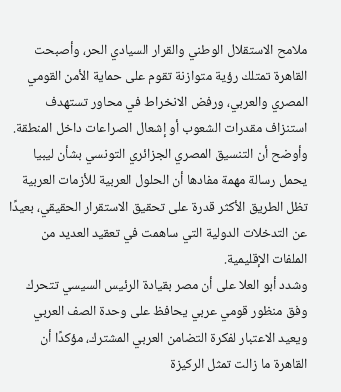ملامح الاستقلال الوطني والقرار السيادي الحر، وأصبحت القاهرة تمتلك رؤية متوازنة تقوم على حماية الأمن القومي المصري والعربي، ورفض الانخراط في محاور تستهدف استنزاف مقدرات الشعوب أو إشعال الصراعات داخل المنطقة.
وأوضح أن التنسيق المصري الجزائري التونسي بشأن ليبيا يحمل رسالة مهمة مفادها أن الحلول العربية للأزمات العربية تظل الطريق الأكثر قدرة على تحقيق الاستقرار الحقيقي، بعيدًا عن التدخلات الدولية التي ساهمت في تعقيد العديد من الملفات الإقليمية.
وشدد أبو العلا على أن مصر بقيادة الرئيس السيسي تتحرك وفق منظور قومي عربي يحافظ على وحدة الصف العربي ويعيد الاعتبار لفكرة التضامن العربي المشترك، مؤكدًا أن القاهرة ما زالت تمثل الركيزة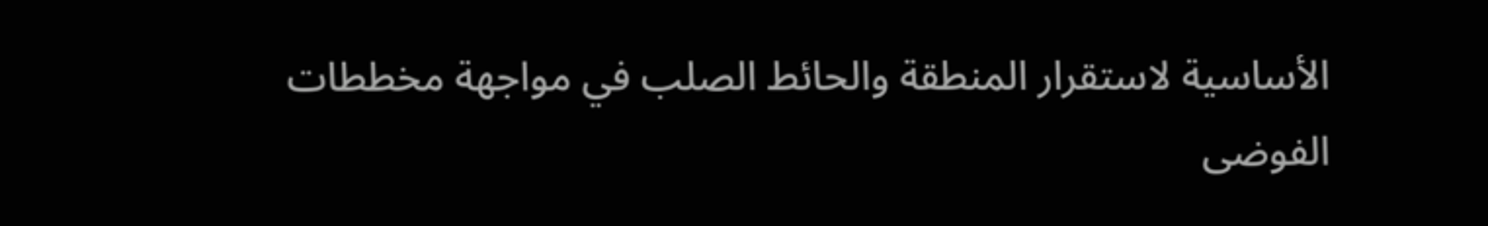الأساسية لاستقرار المنطقة والحائط الصلب في مواجهة مخططات الفوضى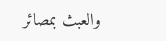والعبث بمصائر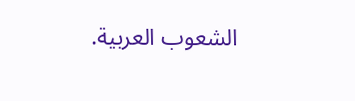الشعوب العربية.